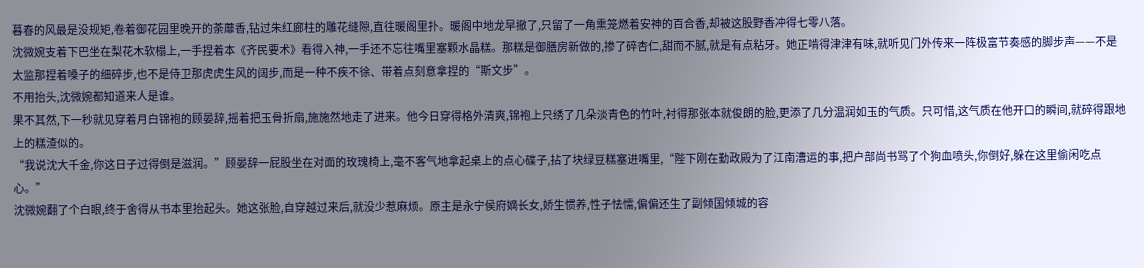暮春的风最是没规矩,卷着御花园里晚开的荼蘼香,钻过朱红廊柱的雕花缝隙,直往暖阁里扑。暖阁中地龙早撤了,只留了一角熏笼燃着安神的百合香,却被这股野香冲得七零八落。
沈微婉支着下巴坐在梨花木软榻上,一手捏着本《齐民要术》看得入神,一手还不忘往嘴里塞颗水晶糕。那糕是御膳房新做的,掺了碎杏仁,甜而不腻,就是有点粘牙。她正啃得津津有味,就听见门外传来一阵极富节奏感的脚步声——不是太监那捏着嗓子的细碎步,也不是侍卫那虎虎生风的阔步,而是一种不疾不徐、带着点刻意拿捏的“斯文步”。
不用抬头,沈微婉都知道来人是谁。
果不其然,下一秒就见穿着月白锦袍的顾晏辞,摇着把玉骨折扇,施施然地走了进来。他今日穿得格外清爽,锦袍上只绣了几朵淡青色的竹叶,衬得那张本就俊朗的脸,更添了几分温润如玉的气质。只可惜,这气质在他开口的瞬间,就碎得跟地上的糕渣似的。
“我说沈大千金,你这日子过得倒是滋润。”顾晏辞一屁股坐在对面的玫瑰椅上,毫不客气地拿起桌上的点心碟子,拈了块绿豆糕塞进嘴里,“陛下刚在勤政殿为了江南漕运的事,把户部尚书骂了个狗血喷头,你倒好,躲在这里偷闲吃点心。”
沈微婉翻了个白眼,终于舍得从书本里抬起头。她这张脸,自穿越过来后,就没少惹麻烦。原主是永宁侯府嫡长女,娇生惯养,性子怯懦,偏偏还生了副倾国倾城的容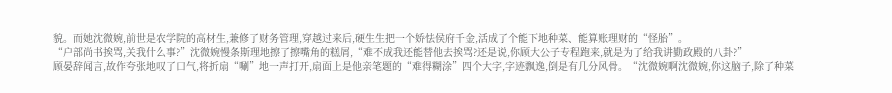貌。而她沈微婉,前世是农学院的高材生,兼修了财务管理,穿越过来后,硬生生把一个娇怯侯府千金,活成了个能下地种菜、能算账理财的“怪胎”。
“户部尚书挨骂,关我什么事?”沈微婉慢条斯理地擦了擦嘴角的糕屑,“难不成我还能替他去挨骂?还是说,你顾大公子专程跑来,就是为了给我讲勤政殿的八卦?”
顾晏辞闻言,故作夸张地叹了口气,将折扇“唰”地一声打开,扇面上是他亲笔题的“难得糊涂”四个大字,字迹飘逸,倒是有几分风骨。“沈微婉啊沈微婉,你这脑子,除了种菜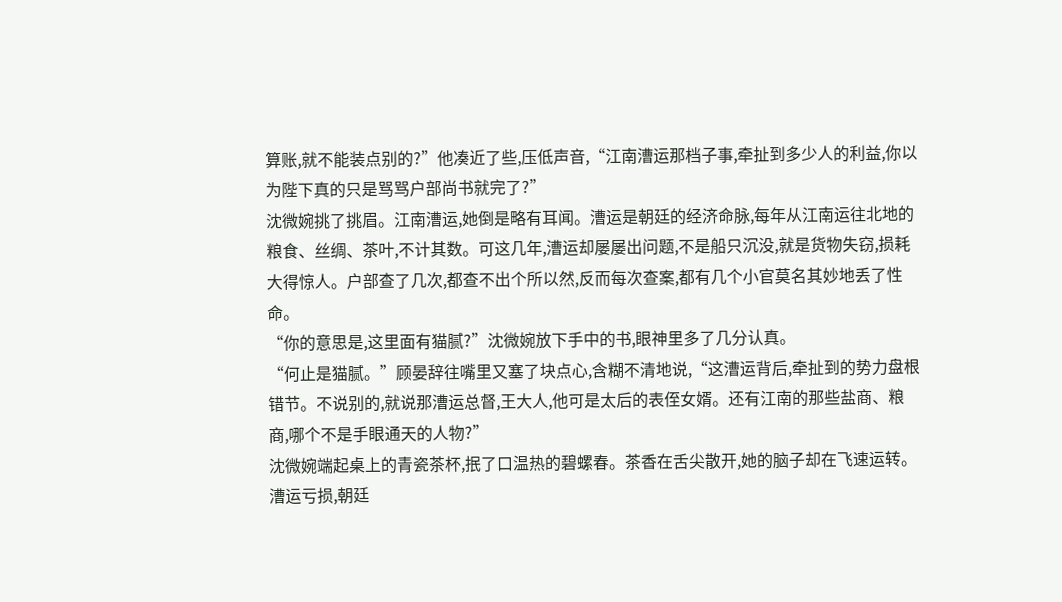算账,就不能装点别的?”他凑近了些,压低声音,“江南漕运那档子事,牵扯到多少人的利益,你以为陛下真的只是骂骂户部尚书就完了?”
沈微婉挑了挑眉。江南漕运,她倒是略有耳闻。漕运是朝廷的经济命脉,每年从江南运往北地的粮食、丝绸、茶叶,不计其数。可这几年,漕运却屡屡出问题,不是船只沉没,就是货物失窃,损耗大得惊人。户部查了几次,都查不出个所以然,反而每次查案,都有几个小官莫名其妙地丢了性命。
“你的意思是,这里面有猫腻?”沈微婉放下手中的书,眼神里多了几分认真。
“何止是猫腻。”顾晏辞往嘴里又塞了块点心,含糊不清地说,“这漕运背后,牵扯到的势力盘根错节。不说别的,就说那漕运总督,王大人,他可是太后的表侄女婿。还有江南的那些盐商、粮商,哪个不是手眼通天的人物?”
沈微婉端起桌上的青瓷茶杯,抿了口温热的碧螺春。茶香在舌尖散开,她的脑子却在飞速运转。漕运亏损,朝廷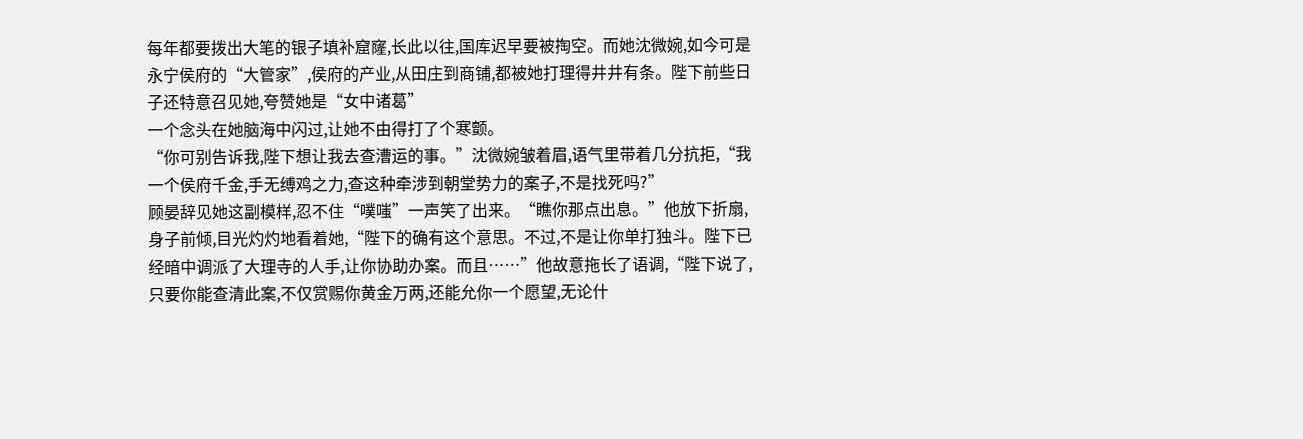每年都要拨出大笔的银子填补窟窿,长此以往,国库迟早要被掏空。而她沈微婉,如今可是永宁侯府的“大管家”,侯府的产业,从田庄到商铺,都被她打理得井井有条。陛下前些日子还特意召见她,夸赞她是“女中诸葛”
一个念头在她脑海中闪过,让她不由得打了个寒颤。
“你可别告诉我,陛下想让我去查漕运的事。”沈微婉皱着眉,语气里带着几分抗拒,“我一个侯府千金,手无缚鸡之力,查这种牵涉到朝堂势力的案子,不是找死吗?”
顾晏辞见她这副模样,忍不住“噗嗤”一声笑了出来。“瞧你那点出息。”他放下折扇,身子前倾,目光灼灼地看着她,“陛下的确有这个意思。不过,不是让你单打独斗。陛下已经暗中调派了大理寺的人手,让你协助办案。而且……”他故意拖长了语调,“陛下说了,只要你能查清此案,不仅赏赐你黄金万两,还能允你一个愿望,无论什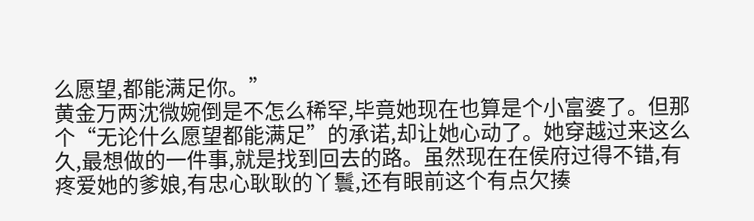么愿望,都能满足你。”
黄金万两沈微婉倒是不怎么稀罕,毕竟她现在也算是个小富婆了。但那个“无论什么愿望都能满足”的承诺,却让她心动了。她穿越过来这么久,最想做的一件事,就是找到回去的路。虽然现在在侯府过得不错,有疼爱她的爹娘,有忠心耿耿的丫鬟,还有眼前这个有点欠揍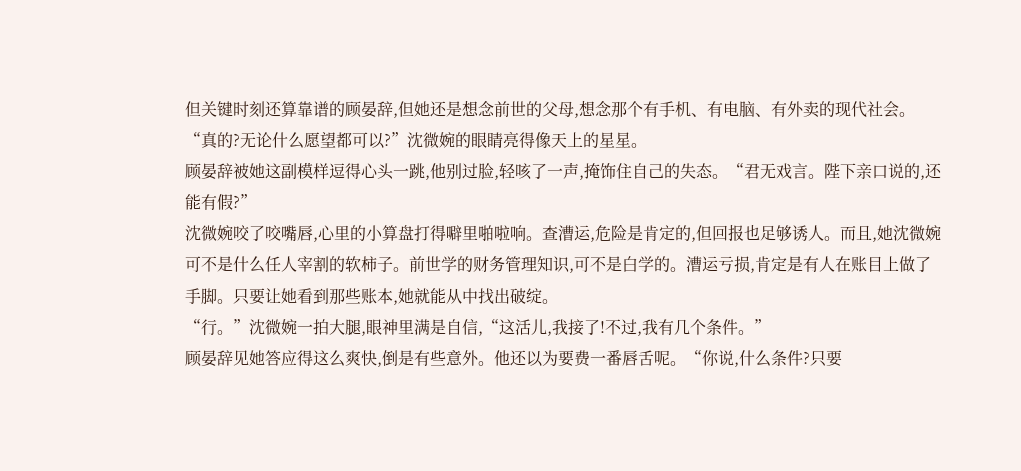但关键时刻还算靠谱的顾晏辞,但她还是想念前世的父母,想念那个有手机、有电脑、有外卖的现代社会。
“真的?无论什么愿望都可以?”沈微婉的眼睛亮得像天上的星星。
顾晏辞被她这副模样逗得心头一跳,他别过脸,轻咳了一声,掩饰住自己的失态。“君无戏言。陛下亲口说的,还能有假?”
沈微婉咬了咬嘴唇,心里的小算盘打得噼里啪啦响。查漕运,危险是肯定的,但回报也足够诱人。而且,她沈微婉可不是什么任人宰割的软柿子。前世学的财务管理知识,可不是白学的。漕运亏损,肯定是有人在账目上做了手脚。只要让她看到那些账本,她就能从中找出破绽。
“行。”沈微婉一拍大腿,眼神里满是自信,“这活儿,我接了!不过,我有几个条件。”
顾晏辞见她答应得这么爽快,倒是有些意外。他还以为要费一番唇舌呢。“你说,什么条件?只要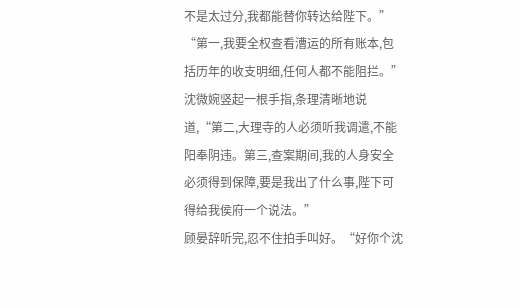不是太过分,我都能替你转达给陛下。”
“第一,我要全权查看漕运的所有账本,包括历年的收支明细,任何人都不能阻拦。”沈微婉竖起一根手指,条理清晰地说道,“第二,大理寺的人必须听我调遣,不能阳奉阴违。第三,查案期间,我的人身安全必须得到保障,要是我出了什么事,陛下可得给我侯府一个说法。”
顾晏辞听完,忍不住拍手叫好。“好你个沈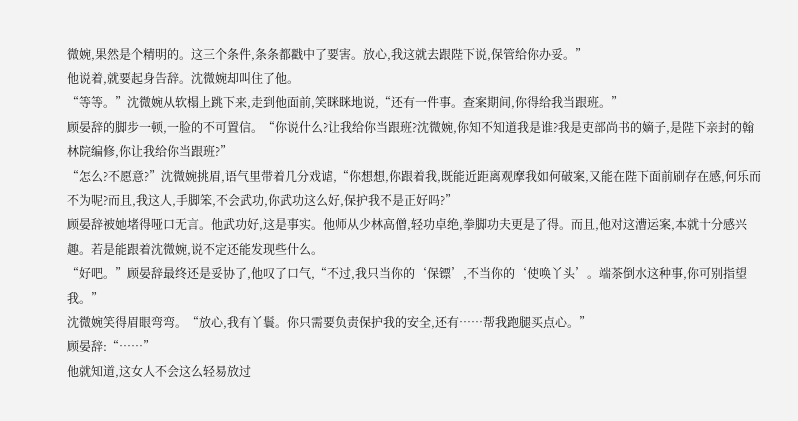微婉,果然是个精明的。这三个条件,条条都戳中了要害。放心,我这就去跟陛下说,保管给你办妥。”
他说着,就要起身告辞。沈微婉却叫住了他。
“等等。”沈微婉从软榻上跳下来,走到他面前,笑眯眯地说,“还有一件事。查案期间,你得给我当跟班。”
顾晏辞的脚步一顿,一脸的不可置信。“你说什么?让我给你当跟班?沈微婉,你知不知道我是谁?我是吏部尚书的嫡子,是陛下亲封的翰林院编修,你让我给你当跟班?”
“怎么?不愿意?”沈微婉挑眉,语气里带着几分戏谑,“你想想,你跟着我,既能近距离观摩我如何破案,又能在陛下面前刷存在感,何乐而不为呢?而且,我这人,手脚笨,不会武功,你武功这么好,保护我不是正好吗?”
顾晏辞被她堵得哑口无言。他武功好,这是事实。他师从少林高僧,轻功卓绝,拳脚功夫更是了得。而且,他对这漕运案,本就十分感兴趣。若是能跟着沈微婉,说不定还能发现些什么。
“好吧。”顾晏辞最终还是妥协了,他叹了口气,“不过,我只当你的‘保镖’,不当你的‘使唤丫头’。端茶倒水这种事,你可别指望我。”
沈微婉笑得眉眼弯弯。“放心,我有丫鬟。你只需要负责保护我的安全,还有……帮我跑腿买点心。”
顾晏辞:“……”
他就知道,这女人不会这么轻易放过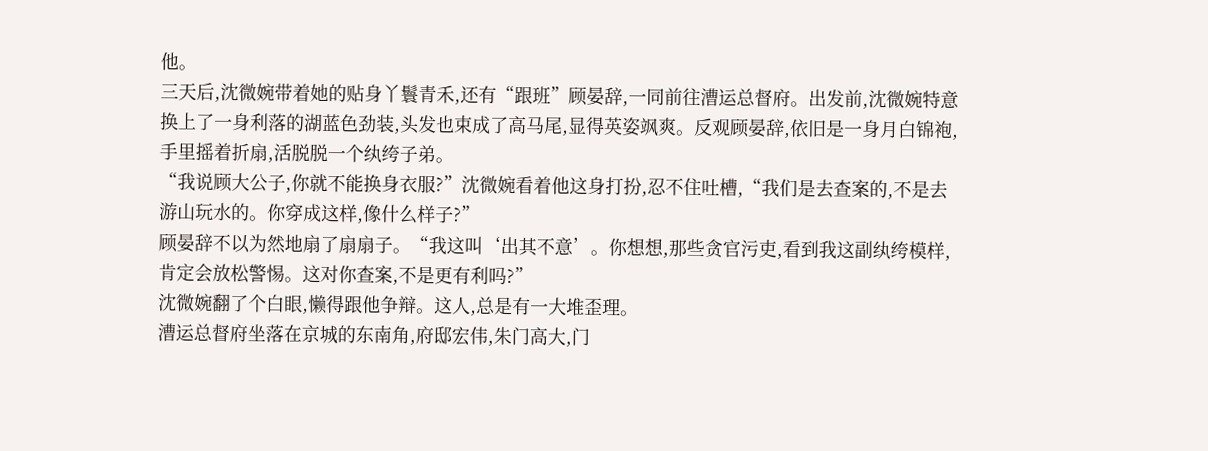他。
三天后,沈微婉带着她的贴身丫鬟青禾,还有“跟班”顾晏辞,一同前往漕运总督府。出发前,沈微婉特意换上了一身利落的湖蓝色劲装,头发也束成了高马尾,显得英姿飒爽。反观顾晏辞,依旧是一身月白锦袍,手里摇着折扇,活脱脱一个纨绔子弟。
“我说顾大公子,你就不能换身衣服?”沈微婉看着他这身打扮,忍不住吐槽,“我们是去查案的,不是去游山玩水的。你穿成这样,像什么样子?”
顾晏辞不以为然地扇了扇扇子。“我这叫‘出其不意’。你想想,那些贪官污吏,看到我这副纨绔模样,肯定会放松警惕。这对你查案,不是更有利吗?”
沈微婉翻了个白眼,懒得跟他争辩。这人,总是有一大堆歪理。
漕运总督府坐落在京城的东南角,府邸宏伟,朱门高大,门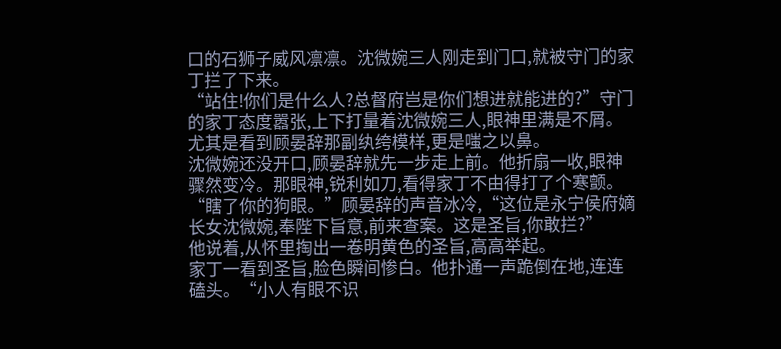口的石狮子威风凛凛。沈微婉三人刚走到门口,就被守门的家丁拦了下来。
“站住!你们是什么人?总督府岂是你们想进就能进的?”守门的家丁态度嚣张,上下打量着沈微婉三人,眼神里满是不屑。尤其是看到顾晏辞那副纨绔模样,更是嗤之以鼻。
沈微婉还没开口,顾晏辞就先一步走上前。他折扇一收,眼神骤然变冷。那眼神,锐利如刀,看得家丁不由得打了个寒颤。
“瞎了你的狗眼。”顾晏辞的声音冰冷,“这位是永宁侯府嫡长女沈微婉,奉陛下旨意,前来查案。这是圣旨,你敢拦?”
他说着,从怀里掏出一卷明黄色的圣旨,高高举起。
家丁一看到圣旨,脸色瞬间惨白。他扑通一声跪倒在地,连连磕头。“小人有眼不识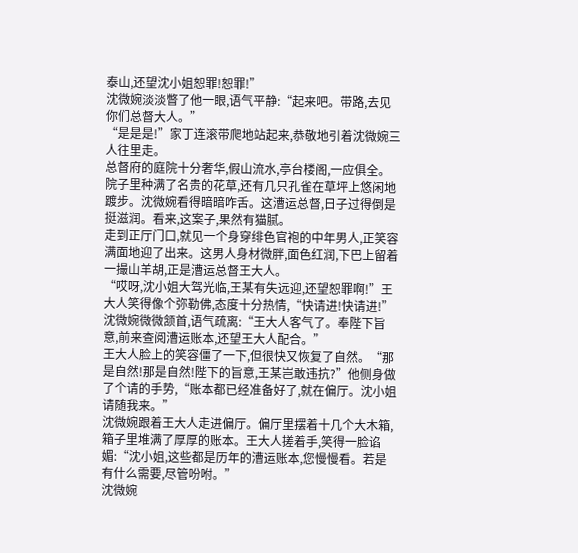泰山,还望沈小姐恕罪!恕罪!”
沈微婉淡淡瞥了他一眼,语气平静:“起来吧。带路,去见你们总督大人。”
“是是是!”家丁连滚带爬地站起来,恭敬地引着沈微婉三人往里走。
总督府的庭院十分奢华,假山流水,亭台楼阁,一应俱全。院子里种满了名贵的花草,还有几只孔雀在草坪上悠闲地踱步。沈微婉看得暗暗咋舌。这漕运总督,日子过得倒是挺滋润。看来,这案子,果然有猫腻。
走到正厅门口,就见一个身穿绯色官袍的中年男人,正笑容满面地迎了出来。这男人身材微胖,面色红润,下巴上留着一撮山羊胡,正是漕运总督王大人。
“哎呀,沈小姐大驾光临,王某有失远迎,还望恕罪啊!”王大人笑得像个弥勒佛,态度十分热情,“快请进!快请进!”
沈微婉微微颔首,语气疏离:“王大人客气了。奉陛下旨意,前来查阅漕运账本,还望王大人配合。”
王大人脸上的笑容僵了一下,但很快又恢复了自然。“那是自然!那是自然!陛下的旨意,王某岂敢违抗?”他侧身做了个请的手势,“账本都已经准备好了,就在偏厅。沈小姐请随我来。”
沈微婉跟着王大人走进偏厅。偏厅里摆着十几个大木箱,箱子里堆满了厚厚的账本。王大人搓着手,笑得一脸谄媚:“沈小姐,这些都是历年的漕运账本,您慢慢看。若是有什么需要,尽管吩咐。”
沈微婉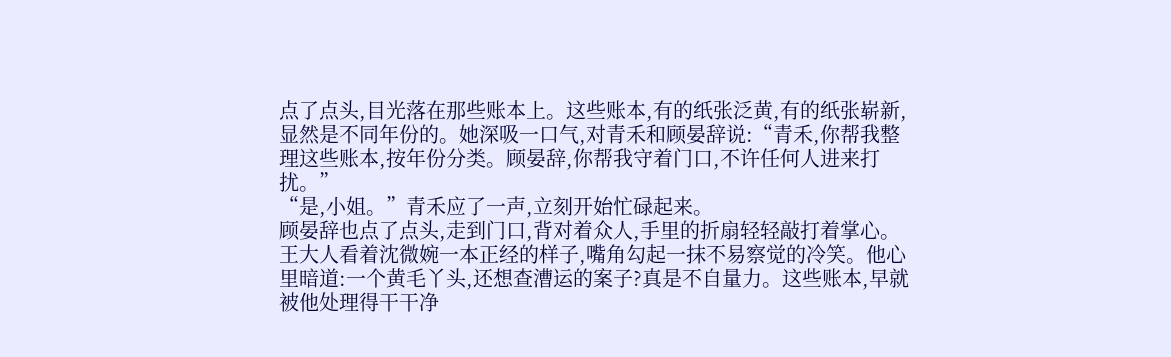点了点头,目光落在那些账本上。这些账本,有的纸张泛黄,有的纸张崭新,显然是不同年份的。她深吸一口气,对青禾和顾晏辞说:“青禾,你帮我整理这些账本,按年份分类。顾晏辞,你帮我守着门口,不许任何人进来打扰。”
“是,小姐。”青禾应了一声,立刻开始忙碌起来。
顾晏辞也点了点头,走到门口,背对着众人,手里的折扇轻轻敲打着掌心。
王大人看着沈微婉一本正经的样子,嘴角勾起一抹不易察觉的冷笑。他心里暗道:一个黄毛丫头,还想查漕运的案子?真是不自量力。这些账本,早就被他处理得干干净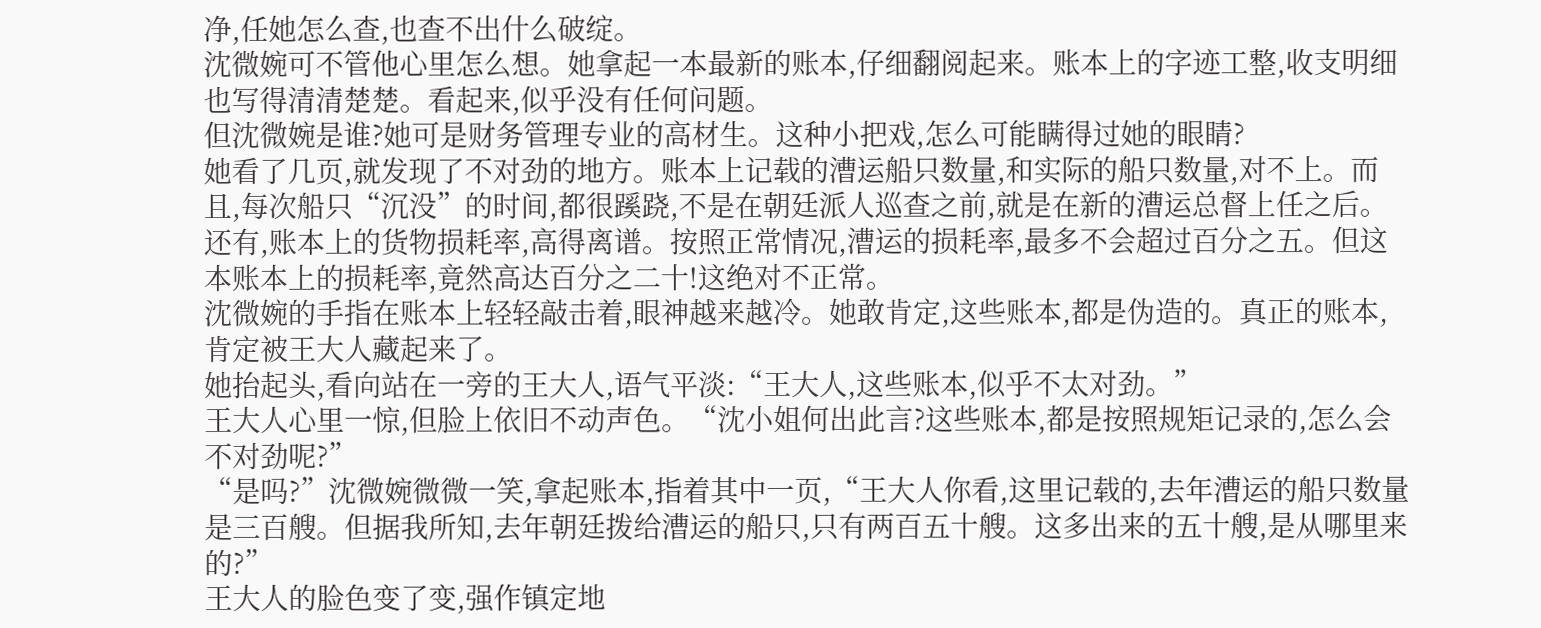净,任她怎么查,也查不出什么破绽。
沈微婉可不管他心里怎么想。她拿起一本最新的账本,仔细翻阅起来。账本上的字迹工整,收支明细也写得清清楚楚。看起来,似乎没有任何问题。
但沈微婉是谁?她可是财务管理专业的高材生。这种小把戏,怎么可能瞒得过她的眼睛?
她看了几页,就发现了不对劲的地方。账本上记载的漕运船只数量,和实际的船只数量,对不上。而且,每次船只“沉没”的时间,都很蹊跷,不是在朝廷派人巡查之前,就是在新的漕运总督上任之后。
还有,账本上的货物损耗率,高得离谱。按照正常情况,漕运的损耗率,最多不会超过百分之五。但这本账本上的损耗率,竟然高达百分之二十!这绝对不正常。
沈微婉的手指在账本上轻轻敲击着,眼神越来越冷。她敢肯定,这些账本,都是伪造的。真正的账本,肯定被王大人藏起来了。
她抬起头,看向站在一旁的王大人,语气平淡:“王大人,这些账本,似乎不太对劲。”
王大人心里一惊,但脸上依旧不动声色。“沈小姐何出此言?这些账本,都是按照规矩记录的,怎么会不对劲呢?”
“是吗?”沈微婉微微一笑,拿起账本,指着其中一页,“王大人你看,这里记载的,去年漕运的船只数量是三百艘。但据我所知,去年朝廷拨给漕运的船只,只有两百五十艘。这多出来的五十艘,是从哪里来的?”
王大人的脸色变了变,强作镇定地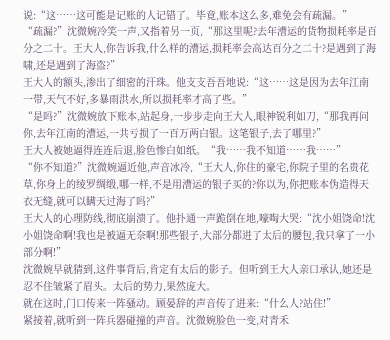说:“这……这可能是记账的人记错了。毕竟,账本这么多,难免会有疏漏。”
“疏漏?”沈微婉冷笑一声,又指着另一页,“那这里呢?去年漕运的货物损耗率是百分之二十。王大人,你告诉我,什么样的漕运,损耗率会高达百分之二十?是遇到了海啸,还是遇到了海盗?”
王大人的额头,渗出了细密的汗珠。他支支吾吾地说:“这……这是因为去年江南一带,天气不好,多暴雨洪水,所以损耗率才高了些。”
“是吗?”沈微婉放下账本,站起身,一步步走向王大人,眼神锐利如刀,“那我再问你,去年江南的漕运,一共亏损了一百万两白银。这笔银子,去了哪里?”
王大人被她逼得连连后退,脸色惨白如纸。“我……我不知道……我……”
“你不知道?”沈微婉逼近他,声音冰冷,“王大人,你住的豪宅,你院子里的名贵花草,你身上的绫罗绸缎,哪一样,不是用漕运的银子买的?你以为,你把账本伪造得天衣无缝,就可以瞒天过海了吗?”
王大人的心理防线,彻底崩溃了。他扑通一声跪倒在地,嚎啕大哭:“沈小姐饶命!沈小姐饶命啊!我也是被逼无奈啊!那些银子,大部分都进了太后的腰包,我只拿了一小部分啊!”
沈微婉早就猜到,这件事背后,肯定有太后的影子。但听到王大人亲口承认,她还是忍不住皱紧了眉头。太后的势力,果然庞大。
就在这时,门口传来一阵骚动。顾晏辞的声音传了进来:“什么人?站住!”
紧接着,就听到一阵兵器碰撞的声音。沈微婉脸色一变,对青禾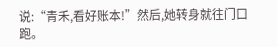说:“青禾,看好账本!”然后,她转身就往门口跑。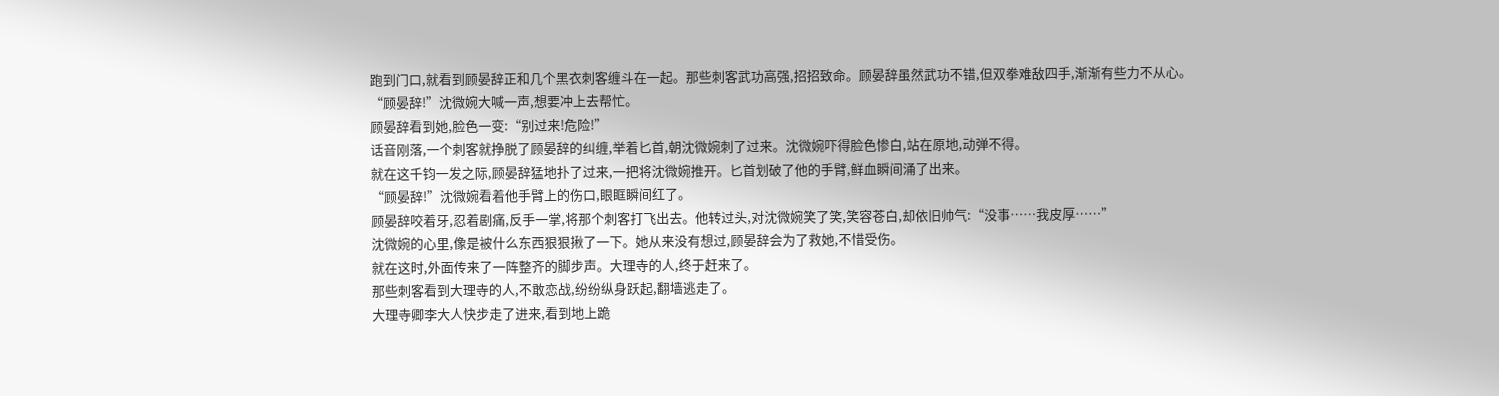跑到门口,就看到顾晏辞正和几个黑衣刺客缠斗在一起。那些刺客武功高强,招招致命。顾晏辞虽然武功不错,但双拳难敌四手,渐渐有些力不从心。
“顾晏辞!”沈微婉大喊一声,想要冲上去帮忙。
顾晏辞看到她,脸色一变:“别过来!危险!”
话音刚落,一个刺客就挣脱了顾晏辞的纠缠,举着匕首,朝沈微婉刺了过来。沈微婉吓得脸色惨白,站在原地,动弹不得。
就在这千钧一发之际,顾晏辞猛地扑了过来,一把将沈微婉推开。匕首划破了他的手臂,鲜血瞬间涌了出来。
“顾晏辞!”沈微婉看着他手臂上的伤口,眼眶瞬间红了。
顾晏辞咬着牙,忍着剧痛,反手一掌,将那个刺客打飞出去。他转过头,对沈微婉笑了笑,笑容苍白,却依旧帅气:“没事……我皮厚……”
沈微婉的心里,像是被什么东西狠狠揪了一下。她从来没有想过,顾晏辞会为了救她,不惜受伤。
就在这时,外面传来了一阵整齐的脚步声。大理寺的人,终于赶来了。
那些刺客看到大理寺的人,不敢恋战,纷纷纵身跃起,翻墙逃走了。
大理寺卿李大人快步走了进来,看到地上跪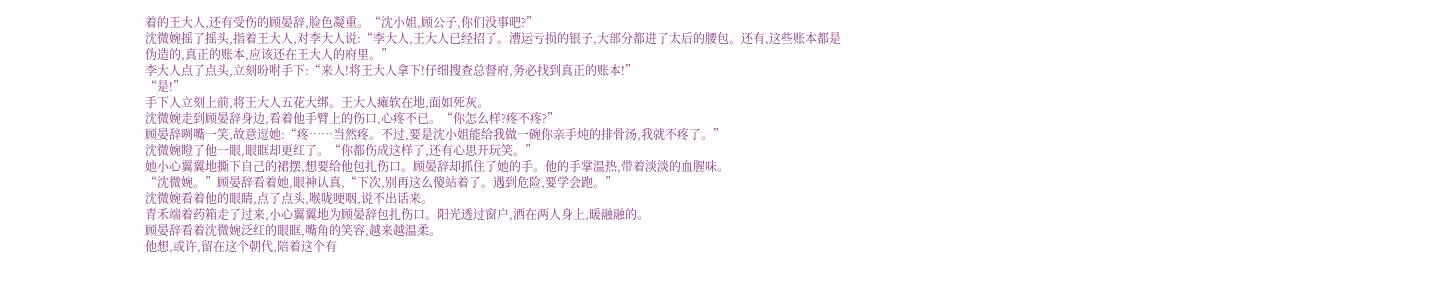着的王大人,还有受伤的顾晏辞,脸色凝重。“沈小姐,顾公子,你们没事吧?”
沈微婉摇了摇头,指着王大人,对李大人说:“李大人,王大人已经招了。漕运亏损的银子,大部分都进了太后的腰包。还有,这些账本都是伪造的,真正的账本,应该还在王大人的府里。”
李大人点了点头,立刻吩咐手下:“来人!将王大人拿下!仔细搜查总督府,务必找到真正的账本!”
“是!”
手下人立刻上前,将王大人五花大绑。王大人瘫软在地,面如死灰。
沈微婉走到顾晏辞身边,看着他手臂上的伤口,心疼不已。“你怎么样?疼不疼?”
顾晏辞咧嘴一笑,故意逗她:“疼……当然疼。不过,要是沈小姐能给我做一碗你亲手炖的排骨汤,我就不疼了。”
沈微婉瞪了他一眼,眼眶却更红了。“你都伤成这样了,还有心思开玩笑。”
她小心翼翼地撕下自己的裙摆,想要给他包扎伤口。顾晏辞却抓住了她的手。他的手掌温热,带着淡淡的血腥味。
“沈微婉。”顾晏辞看着她,眼神认真,“下次,别再这么傻站着了。遇到危险,要学会跑。”
沈微婉看着他的眼睛,点了点头,喉咙哽咽,说不出话来。
青禾端着药箱走了过来,小心翼翼地为顾晏辞包扎伤口。阳光透过窗户,洒在两人身上,暖融融的。
顾晏辞看着沈微婉泛红的眼眶,嘴角的笑容,越来越温柔。
他想,或许,留在这个朝代,陪着这个有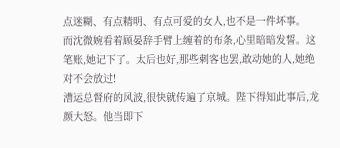点迷糊、有点精明、有点可爱的女人,也不是一件坏事。
而沈微婉看着顾晏辞手臂上缠着的布条,心里暗暗发誓。这笔账,她记下了。太后也好,那些刺客也罢,敢动她的人,她绝对不会放过!
漕运总督府的风波,很快就传遍了京城。陛下得知此事后,龙颜大怒。他当即下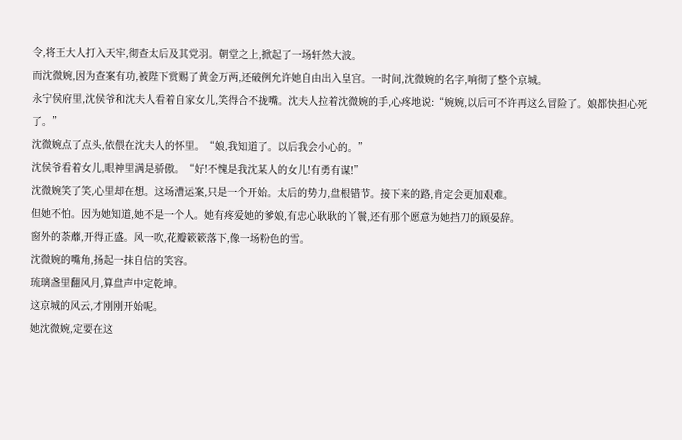令,将王大人打入天牢,彻查太后及其党羽。朝堂之上,掀起了一场轩然大波。
而沈微婉,因为查案有功,被陛下赏赐了黄金万两,还破例允许她自由出入皇宫。一时间,沈微婉的名字,响彻了整个京城。
永宁侯府里,沈侯爷和沈夫人看着自家女儿,笑得合不拢嘴。沈夫人拉着沈微婉的手,心疼地说:“婉婉,以后可不许再这么冒险了。娘都快担心死了。”
沈微婉点了点头,依偎在沈夫人的怀里。“娘,我知道了。以后我会小心的。”
沈侯爷看着女儿,眼神里满是骄傲。“好!不愧是我沈某人的女儿!有勇有谋!”
沈微婉笑了笑,心里却在想。这场漕运案,只是一个开始。太后的势力,盘根错节。接下来的路,肯定会更加艰难。
但她不怕。因为她知道,她不是一个人。她有疼爱她的爹娘,有忠心耿耿的丫鬟,还有那个愿意为她挡刀的顾晏辞。
窗外的荼蘼,开得正盛。风一吹,花瓣簌簌落下,像一场粉色的雪。
沈微婉的嘴角,扬起一抹自信的笑容。
琉璃盏里翻风月,算盘声中定乾坤。
这京城的风云,才刚刚开始呢。
她沈微婉,定要在这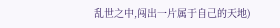乱世之中,闯出一片属于自己的天地)